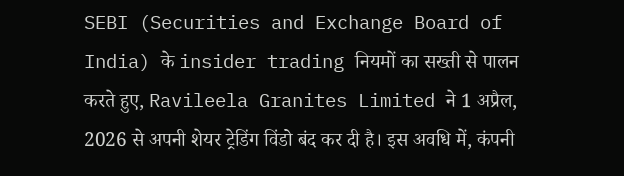SEBI (Securities and Exchange Board of India) के insider trading नियमों का सख्ती से पालन करते हुए, Ravileela Granites Limited ने 1 अप्रैल, 2026 से अपनी शेयर ट्रेडिंग विंडो बंद कर दी है। इस अवधि में, कंपनी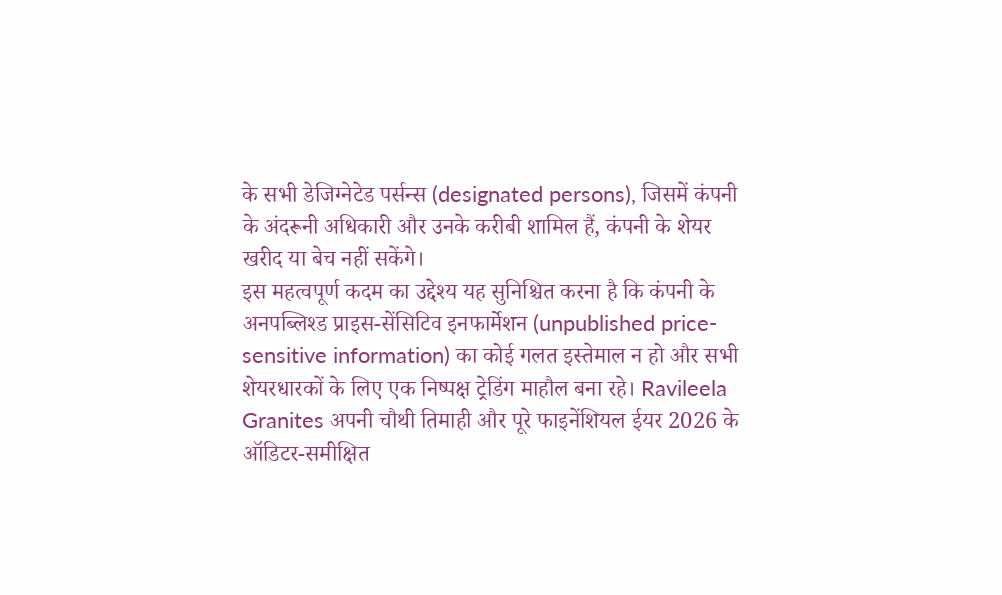के सभी डेजिग्नेटेड पर्सन्स (designated persons), जिसमें कंपनी के अंदरूनी अधिकारी और उनके करीबी शामिल हैं, कंपनी के शेयर खरीद या बेच नहीं सकेंगे।
इस महत्वपूर्ण कदम का उद्देश्य यह सुनिश्चित करना है कि कंपनी के अनपब्लिश्ड प्राइस-सेंसिटिव इनफार्मेशन (unpublished price-sensitive information) का कोई गलत इस्तेमाल न हो और सभी शेयरधारकों के लिए एक निष्पक्ष ट्रेडिंग माहौल बना रहे। Ravileela Granites अपनी चौथी तिमाही और पूरे फाइनेंशियल ईयर 2026 के ऑडिटर-समीक्षित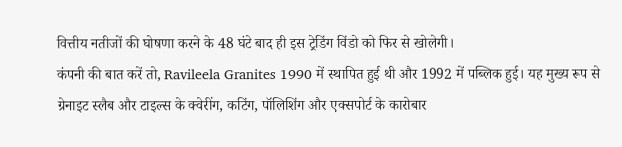वित्तीय नतीजों की घोषणा करने के 48 घंटे बाद ही इस ट्रेडिंग विंडो को फिर से खोलेगी।
कंपनी की बात करें तो, Ravileela Granites 1990 में स्थापित हुई थी और 1992 में पब्लिक हुई। यह मुख्य रूप से ग्रेनाइट स्लैब और टाइल्स के क्वेरींग, कटिंग, पॉलिशिंग और एक्सपोर्ट के कारोबार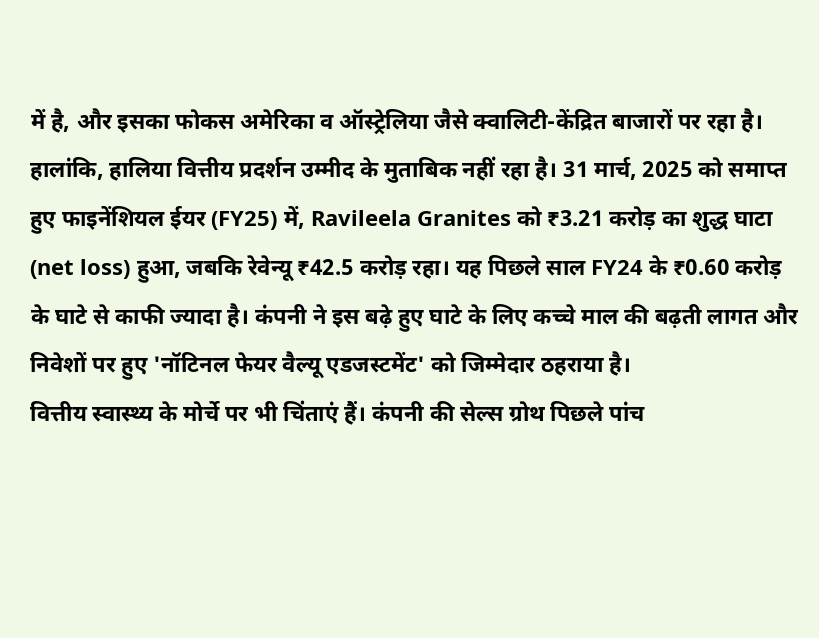में है, और इसका फोकस अमेरिका व ऑस्ट्रेलिया जैसे क्वालिटी-केंद्रित बाजारों पर रहा है।
हालांकि, हालिया वित्तीय प्रदर्शन उम्मीद के मुताबिक नहीं रहा है। 31 मार्च, 2025 को समाप्त हुए फाइनेंशियल ईयर (FY25) में, Ravileela Granites को ₹3.21 करोड़ का शुद्ध घाटा (net loss) हुआ, जबकि रेवेन्यू ₹42.5 करोड़ रहा। यह पिछले साल FY24 के ₹0.60 करोड़ के घाटे से काफी ज्यादा है। कंपनी ने इस बढ़े हुए घाटे के लिए कच्चे माल की बढ़ती लागत और निवेशों पर हुए 'नॉटिनल फेयर वैल्यू एडजस्टमेंट' को जिम्मेदार ठहराया है।
वित्तीय स्वास्थ्य के मोर्चे पर भी चिंताएं हैं। कंपनी की सेल्स ग्रोथ पिछले पांच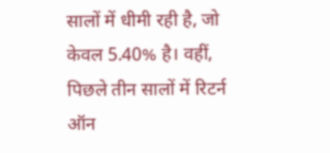सालों में धीमी रही है, जो केवल 5.40% है। वहीं, पिछले तीन सालों में रिटर्न ऑन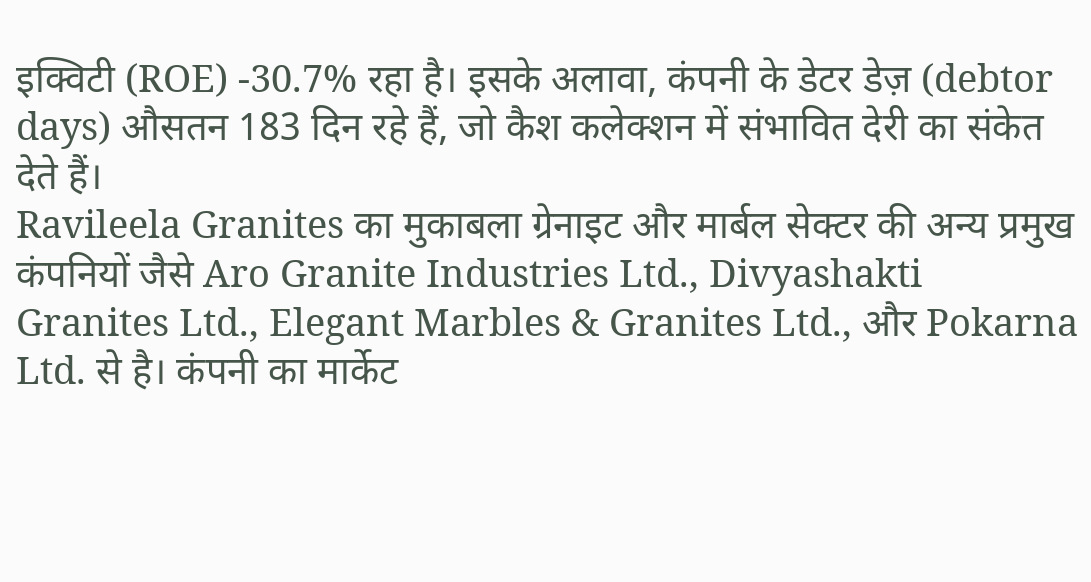इक्विटी (ROE) -30.7% रहा है। इसके अलावा, कंपनी के डेटर डेज़ (debtor days) औसतन 183 दिन रहे हैं, जो कैश कलेक्शन में संभावित देरी का संकेत देते हैं।
Ravileela Granites का मुकाबला ग्रेनाइट और मार्बल सेक्टर की अन्य प्रमुख कंपनियों जैसे Aro Granite Industries Ltd., Divyashakti Granites Ltd., Elegant Marbles & Granites Ltd., और Pokarna Ltd. से है। कंपनी का मार्केट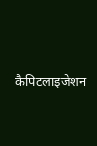कैपिटलाइजेशन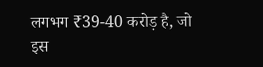लगभग ₹39-40 करोड़ है, जो इस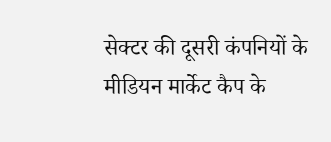सेक्टर की दूसरी कंपनियों के मीडियन मार्केट कैप के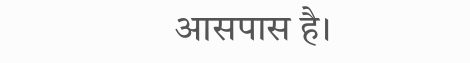आसपास है।